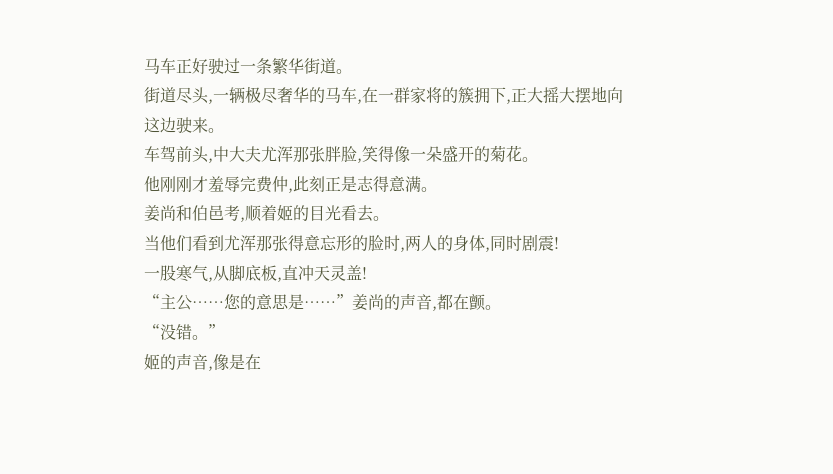马车正好驶过一条繁华街道。
街道尽头,一辆极尽奢华的马车,在一群家将的簇拥下,正大摇大摆地向这边驶来。
车驾前头,中大夫尤浑那张胖脸,笑得像一朵盛开的菊花。
他刚刚才羞辱完费仲,此刻正是志得意满。
姜尚和伯邑考,顺着姬的目光看去。
当他们看到尤浑那张得意忘形的脸时,两人的身体,同时剧震!
一股寒气,从脚底板,直冲天灵盖!
“主公……您的意思是……”姜尚的声音,都在颤。
“没错。”
姬的声音,像是在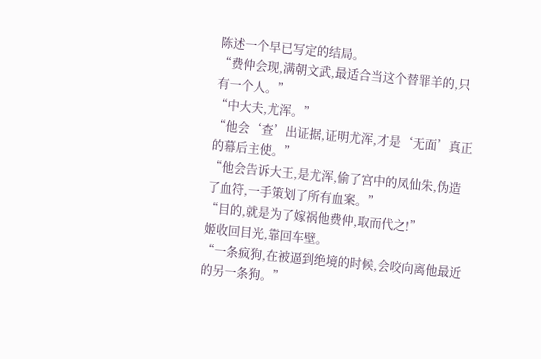陈述一个早已写定的结局。
“费仲会现,满朝文武,最适合当这个替罪羊的,只有一个人。”
“中大夫,尤浑。”
“他会‘查’出证据,证明尤浑,才是‘无面’真正的幕后主使。”
“他会告诉大王,是尤浑,偷了宫中的凤仙朱,伪造了血符,一手策划了所有血案。”
“目的,就是为了嫁祸他费仲,取而代之!”
姬收回目光,靠回车壁。
“一条疯狗,在被逼到绝境的时候,会咬向离他最近的另一条狗。”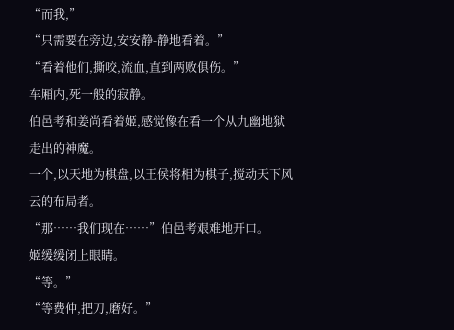“而我,”
“只需要在旁边,安安静-静地看着。”
“看着他们,撕咬,流血,直到两败俱伤。”
车厢内,死一般的寂静。
伯邑考和姜尚看着姬,感觉像在看一个从九幽地狱走出的神魔。
一个,以天地为棋盘,以王侯将相为棋子,搅动天下风云的布局者。
“那……我们现在……”伯邑考艰难地开口。
姬缓缓闭上眼睛。
“等。”
“等费仲,把刀,磨好。”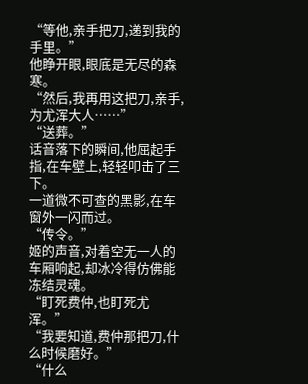“等他,亲手把刀,递到我的手里。”
他睁开眼,眼底是无尽的森寒。
“然后,我再用这把刀,亲手,为尤浑大人……”
“送葬。”
话音落下的瞬间,他屈起手指,在车壁上,轻轻叩击了三下。
一道微不可查的黑影,在车窗外一闪而过。
“传令。”
姬的声音,对着空无一人的车厢响起,却冰冷得仿佛能冻结灵魂。
“盯死费仲,也盯死尤浑。”
“我要知道,费仲那把刀,什么时候磨好。”
“什么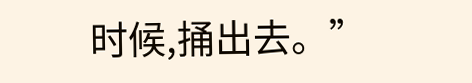时候,捅出去。”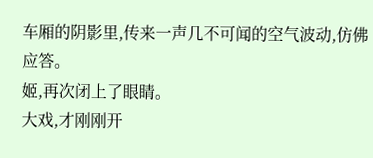车厢的阴影里,传来一声几不可闻的空气波动,仿佛应答。
姬,再次闭上了眼睛。
大戏,才刚刚开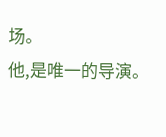场。
他,是唯一的导演。